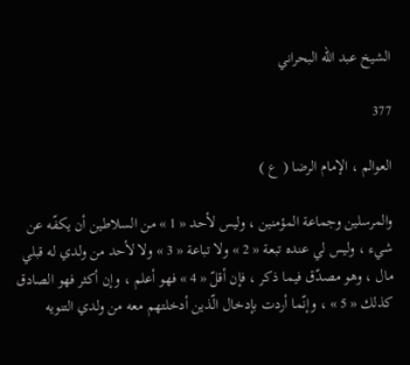الشيخ عبد الله البحراني

377

العوالم ، الإمام الرضا ( ع )

والمرسلين وجماعة المؤمنين ، وليس لأحد « 1 » من السلاطين أن يكفّه عن شيء ، وليس لي عنده تبعة « 2 » ولا تباعة « 3 » ولا لأحد من ولدي له قبلي مال ، وهو مصدّق فيما ذكر ، فإن أقلّ « 4 » فهو أعلم ، وإن أكثر فهو الصادق كذلك « 5 » ، وإنّما أردت بإدخال الّذين أدخلتهم معه من ولدي التنويه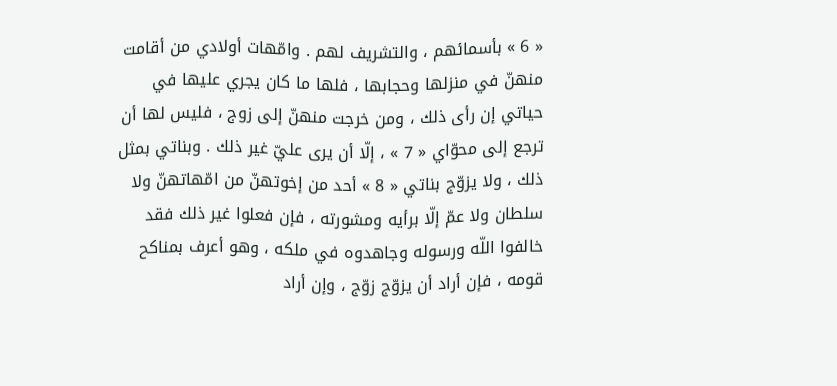« 6 » بأسمائهم ، والتشريف لهم . وامّهات أولادي من أقامت منهنّ في منزلها وحجابها ، فلها ما كان يجري عليها في حياتي إن رأى ذلك ، ومن خرجت منهنّ إلى زوج ، فليس لها أن ترجع إلى محوّاي « 7 » ، إلّا أن يرى عليّ غير ذلك . وبناتي بمثل ذلك ، ولا يزوّج بناتي « 8 » أحد من إخوتهنّ من امّهاتهنّ ولا سلطان ولا عمّ إلّا برأيه ومشورته ، فإن فعلوا غير ذلك فقد خالفوا اللّه ورسوله وجاهدوه في ملكه ، وهو أعرف بمناكح قومه ، فإن أراد أن يزوّج زوّج ، وإن أراد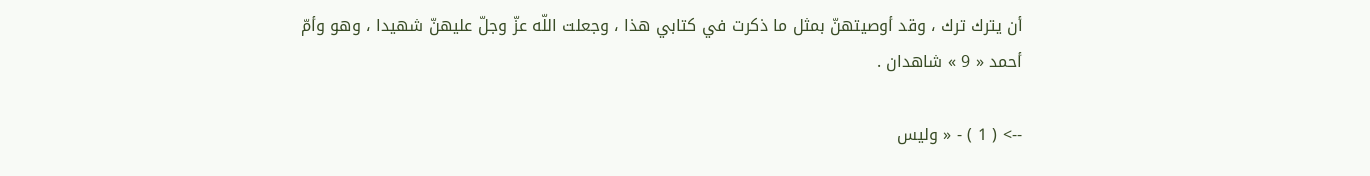أن يترك ترك ، وقد أوصيتهنّ بمثل ما ذكرت في كتابي هذا ، وجعلت اللّه عزّ وجلّ عليهنّ شهيدا ، وهو وأمّ أحمد « 9 » شاهدان .

--> ( 1 ) - « وليس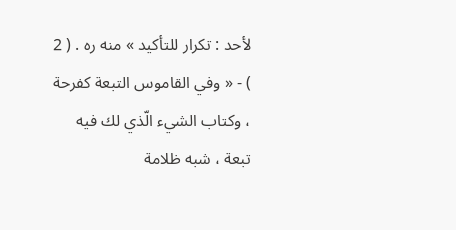لأحد : تكرار للتأكيد » منه ره . ( 2 ) - « وفي القاموس التبعة كفرحة ، وكتاب الشيء الّذي لك فيه تبعة ، شبه ظلامة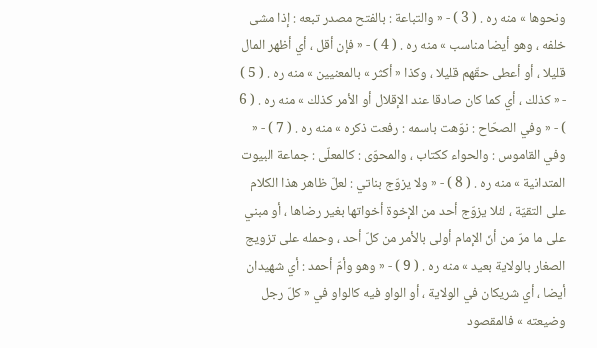ونحوها » منه ره . ( 3 ) - « والتباعة : بالفتح مصدر تبعه : إذا مشى خلفه ، وهو أيضا مناسب » منه ره . ( 4 ) - « فإن أقل ، أي أظهر المال قليلا ، أو أعطى حقّهم قليلا ، وكذا « أكثر » بالمعنيين » منه ره . ( 5 ) - « كذلك ، أي كما كان صادقا عند الإقلال أو الأمر كذلك » منه ره . ( 6 ) - « وفي الصحّاح : نوّهت باسمه : رفعت ذكره » منه ره . ( 7 ) - « وفي القاموس : والحواء ككتاب ، والمحوّى : كالمعلّى : جماعة البيوت المتدانية » منه ره . ( 8 ) - « ولا يزوّج بناتي : لعلّ ظاهر هذا الكلام على التقيّة ، لئلا يزوّج أحد من الإخوة أخواتها بغير رضاها ، أو مبني على ما مرّ من أنّ الإمام أولى بالأمر من كلّ أحد ، وحمله على تزويج الصغار بالولاية بعيد » منه ره . ( 9 ) - « وهو وأمّ أحمد : أي شهيدان أيضا ، أي شريكان في الولاية ، أو الواو فيه كالواو في « كلّ رجل وضيعته » فالمقصود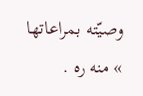وصيّته بمراعاتها » منه ره .